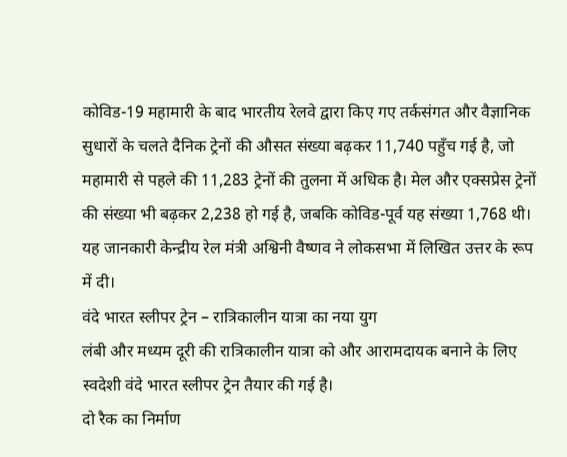कोविड-19 महामारी के बाद भारतीय रेलवे द्वारा किए गए तर्कसंगत और वैज्ञानिक सुधारों के चलते दैनिक ट्रेनों की औसत संख्या बढ़कर 11,740 पहुँच गई है, जो महामारी से पहले की 11,283 ट्रेनों की तुलना में अधिक है। मेल और एक्सप्रेस ट्रेनों की संख्या भी बढ़कर 2,238 हो गई है, जबकि कोविड-पूर्व यह संख्या 1,768 थी। यह जानकारी केन्द्रीय रेल मंत्री अश्विनी वैष्णव ने लोकसभा में लिखित उत्तर के रूप में दी।
वंदे भारत स्लीपर ट्रेन – रात्रिकालीन यात्रा का नया युग
लंबी और मध्यम दूरी की रात्रिकालीन यात्रा को और आरामदायक बनाने के लिए स्वदेशी वंदे भारत स्लीपर ट्रेन तैयार की गई है।
दो रैक का निर्माण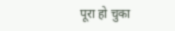पूरा हो चुका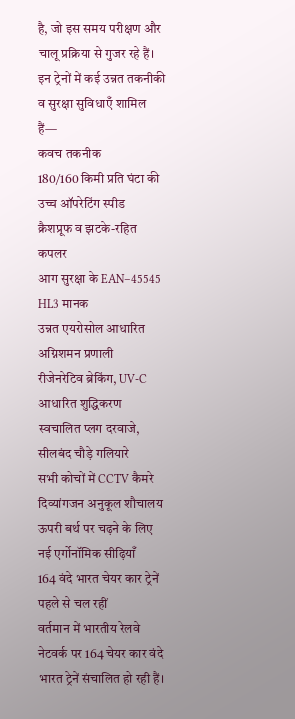है, जो इस समय परीक्षण और चालू प्रक्रिया से गुजर रहे हैं।
इन ट्रेनों में कई उन्नत तकनीकी व सुरक्षा सुविधाएँ शामिल हैं—
कवच तकनीक
180/160 किमी प्रति घंटा की उच्च ऑपरेटिंग स्पीड
क्रैशप्रूफ व झटके-रहित कपलर
आग सुरक्षा के EAN–45545 HL3 मानक
उन्नत एयरोसोल आधारित अग्निशमन प्रणाली
रीजेनरेटिव ब्रेकिंग, UV-C आधारित शुद्धिकरण
स्वचालित प्लग दरवाजे, सीलबंद चौड़े गलियारे
सभी कोचों में CCTV कैमरे
दिव्यांगजन अनुकूल शौचालय
ऊपरी बर्थ पर चढ़ने के लिए नई एर्गोनॉमिक सीढ़ियाँ
164 वंदे भारत चेयर कार ट्रेनें पहले से चल रहीं
वर्तमान में भारतीय रेलवे नेटवर्क पर 164 चेयर कार वंदे भारत ट्रेनें संचालित हो रही हैं।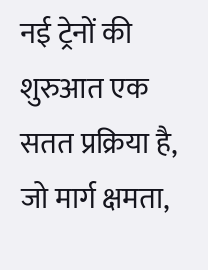नई ट्रेनों की शुरुआत एक सतत प्रक्रिया है, जो मार्ग क्षमता,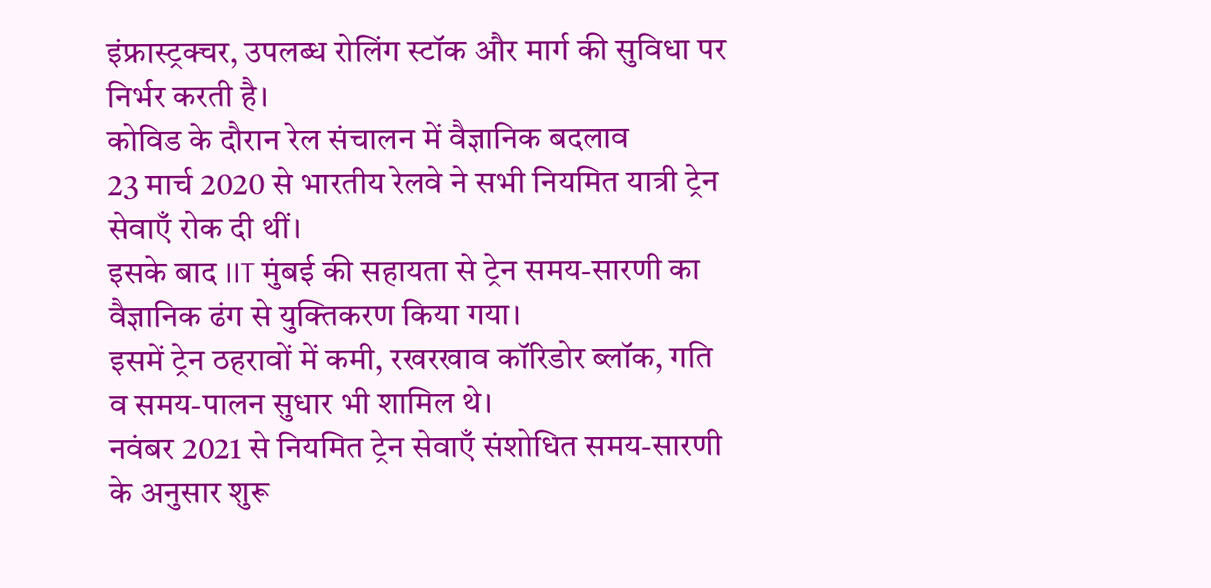इंफ्रास्ट्रक्चर, उपलब्ध रोलिंग स्टॉक और मार्ग की सुविधा पर निर्भर करती है।
कोविड के दौरान रेल संचालन में वैज्ञानिक बदलाव
23 मार्च 2020 से भारतीय रेलवे ने सभी नियमित यात्री ट्रेन सेवाएँ रोक दी थीं।
इसके बाद IIT मुंबई की सहायता से ट्रेन समय-सारणी का वैज्ञानिक ढंग से युक्तिकरण किया गया।
इसमें ट्रेन ठहरावों में कमी, रखरखाव कॉरिडोर ब्लॉक, गति व समय-पालन सुधार भी शामिल थे।
नवंबर 2021 से नियमित ट्रेन सेवाएँ संशोधित समय-सारणी के अनुसार शुरू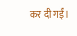कर दी गईं।